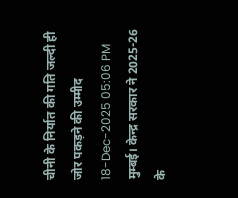चीनी के निर्यात की गति जल्दी ही जोर पकड़ने की उम्मीद
18-Dec-2025 05:06 PM
मुम्बई। केन्द्र सरकार ने 2025-26 के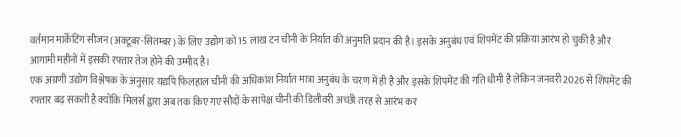वर्तमान मार्केटिंग सीजन (अक्टूबर-सितम्बर) के लिए उद्योग को 15 लाख टन चीनी के निर्यात की अनुमति प्रदान की है। इसके अनुबंध एवं शिपमेंट की प्रक्रिया आरंभ हो चुकी है और आगामी महीनों में इसकी रफ्तार तेज होने की उम्मीद है।
एक अग्रणी उद्योग विश्लेषक के अनुसार यद्यपि फिलहाल चीनी की अधिकांश निर्यात मात्रा अनुबंध के चरण में ही है और इसके शिपमेंट की गति धीमी है लेकिन जनवरी 2026 से शिपमेंट की रफ्तार बढ़ सकती है क्योंकि मिलर्स द्वारा अब तक किए गए सौदों के सापेक्ष चीनी की डिलीवरी अच्छी तरह से आरंभ कर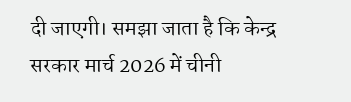दी जाएगी। समझा जाता है कि केन्द्र सरकार मार्च 2026 में चीनी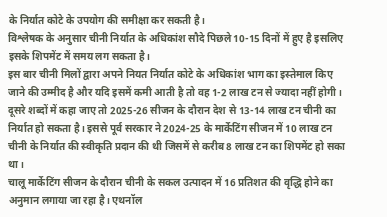के निर्यात कोटे के उपयोग की समीक्षा कर सकती है।
विश्लेषक के अनुसार चीनी निर्यात के अधिकांश सौदे पिछले 10-15 दिनों में हुए है इसलिए इसके शिपमेंट में समय लग सकता है।
इस बार चीनी मिलों द्वारा अपने नियत निर्यात कोटे के अधिकांश भाग का इस्तेमाल किए जाने की उम्मीद है और यदि इसमें कमी आती है तो वह 1-2 लाख टन से ज्यादा नहीं होगी।
दूसरे शब्दों में कहा जाए तो 2025-26 सीजन के दौरान देश से 13-14 लाख टन चीनी का निर्यात हो सकता है। इससे पूर्व सरकार ने 2024-25 के मार्केटिंग सीजन में 10 लाख टन चीनी के निर्यात की स्वीकृति प्रदान की थी जिसमें से करीब 8 लाख टन का शिपमेंट हो सका था।
चालू मार्केटिंग सीजन के दौरान चीनी के सकल उत्पादन में 16 प्रतिशत की वृद्धि होने का अनुमान लगाया जा रहा है। एथनॉल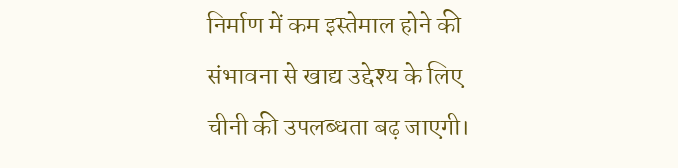निर्माण में कम इस्तेमाल होने की संभावना से खाद्य उद्देश्य के लिए चीनी की उपलब्धता बढ़ जाएगी।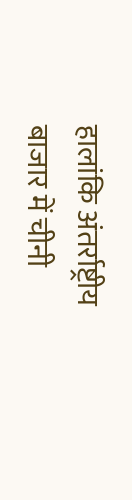हालांकि अंतर्राष्ट्रीय बाजार में चीनी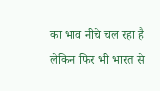का भाव नीचे चल रहा है लेकिन फिर भी भारत से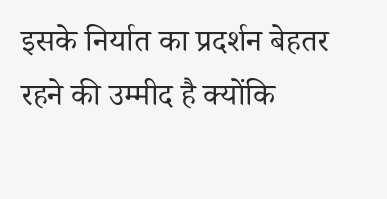इसके निर्यात का प्रदर्शन बेहतर रहने की उम्मीद है क्योंकि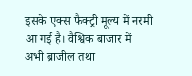इसके एक्स फैक्ट्री मूल्य में नरमी आ गई है। वैश्विक बाजार में अभी ब्राजील तथा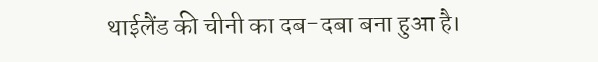थाईलैंड की चीनी का दब-दबा बना हुआ है।